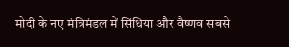मोदी के नए मंत्रिमंडल में सिंधिया और वैष्णव सबसे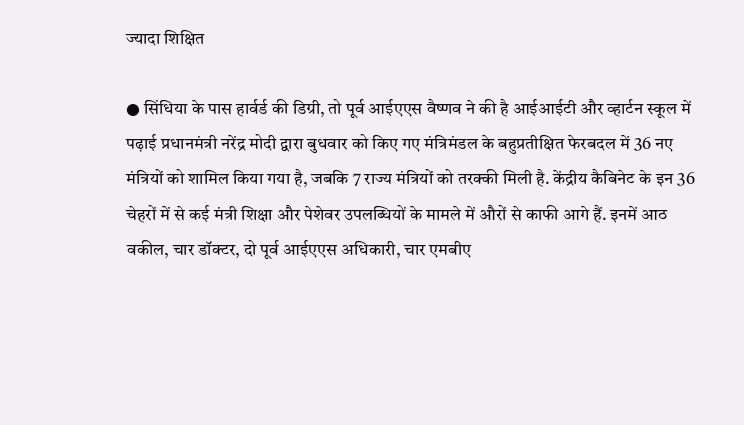ज्‍यादा शिक्षित

● सिंधिया के पास हार्वर्ड की डिग्री, तो पूर्व आईएएस वैष्णव ने की है आईआईटी और व्हार्टन स्कूल में पढ़ाई प्रधानमंत्री नरेंद्र मोदी द्वारा बुधवार को किए गए मंत्रिमंडल के बहुप्रतीक्षित फेरबदल में 36 नए मंत्रियों को शामिल किया गया है, जबकि 7 राज्य मंत्रियों को तरक्की मिली है. केंद्रीय कैबिनेट के इन 36 चेहरों में से कई मंत्री शिक्षा और पेशेवर उपलब्धियों के मामले में औरों से काफी आगे हैं. इनमें आठ वकील, चार डॉक्टर, दो पूर्व आईएएस अधिकारी, चार एमबीए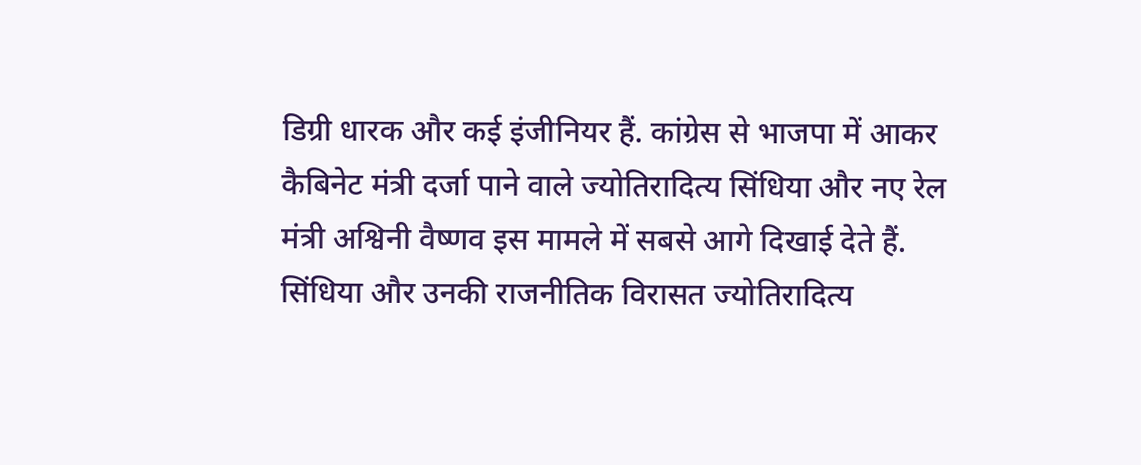डिग्री धारक और कई इंजीनियर हैं. कांग्रेस से भाजपा में आकर कैबिनेट मंत्री दर्जा पाने वाले ज्योतिरादित्य सिंधिया और नए रेल मंत्री अश्विनी वैष्णव इस मामले में सबसे आगे दिखाई देते हैं. सिंधिया और उनकी राजनीतिक विरासत ज्योतिरादित्य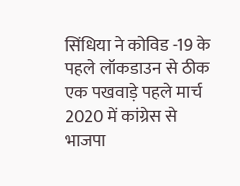सिंधिया ने कोविड -19 के पहले लॉकडाउन से ठीक एक पखवाड़े पहले मार्च 2020 में कांग्रेस से भाजपा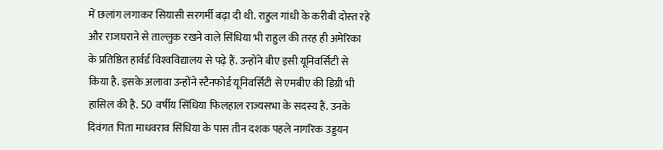में छलांग लगाकर सियासी सरगर्मी बढ़ा दी थी. राहुल गांधी के करीबी दोस्‍त रहे और राजघराने से ताल्लुक रखने वाले सिंधिया भी राहुल की तरह ही अमेरिका के प्रतिष्ठित हार्वर्ड विश्‍वविद्यालय से पढ़े हैं. उन्होंने बीए इसी यूनिवर्सिटी से किया है. इसके अलावा उन्होंने स्टैनफोर्ड यूनिवर्सिटी से एमबीए की डिग्री भी हासिल की है. 50 वर्षीय सिंधिया फिलहाल राज्यसभा के सदस्य हैं. उनके दिवंगत पिता माधवराव सिंधिया के पास तीन दशक पहले नागरिक उड्डयन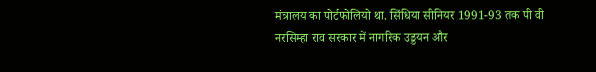मंत्रालय का पोर्टफोलियो था. सिंधिया सीनियर 1991-93 तक पी वी नरसिम्हा राव सरकार में नागरिक उड्डयन और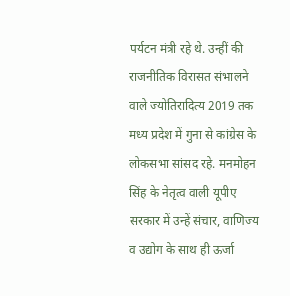पर्यटन मंत्री रहे थे. उन्‍हीं की राजनीतिक विरासत संभालने वाले ज्योतिरादित्य 2019 तक मध्य प्रदेश में गुना से कांग्रेस के लोकसभा सांसद रहे. मनमोहन सिंह के नेतृत्व वाली यूपीए सरकार में उन्हें संचार, वाणिज्य व उद्योग के साथ ही ऊर्जा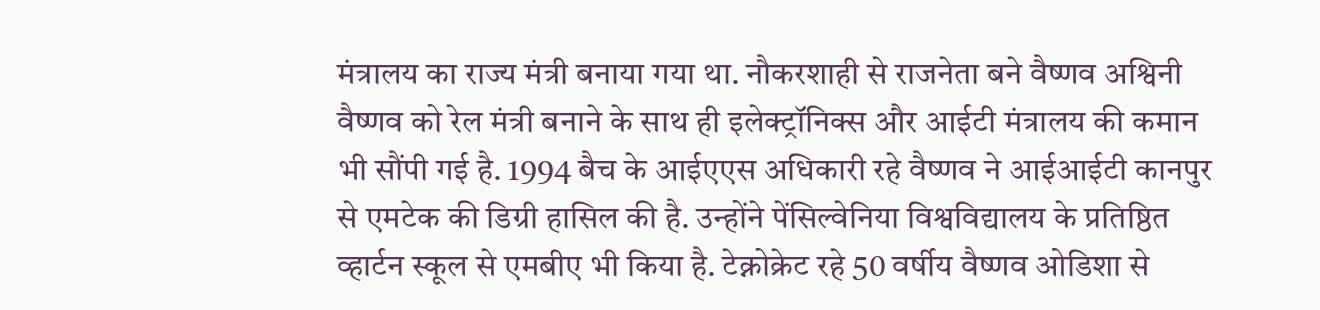मंत्रालय का राज्‍य मंत्री बनाया गया था. नौकरशाही से राजनेता बने वैष्णव अश्विनी वैष्णव को रेल मंत्री बनाने के साथ ही इलेक्ट्रॉनिक्स और आईटी मंत्रालय की कमान भी सौंपी गई है. 1994 बैच के आईएएस अधिकारी रहे वैष्‍णव ने आईआईटी कानपुर से एमटेक की डिग्री हासिल की है. उन्होंने पेंसिल्वेनिया विश्वविद्यालय के प्रतिष्ठित व्हार्टन स्कूल से एमबीए भी किया है. टेक्नोक्रेट रहे 50 वर्षीय वैष्‍णव ओडिशा से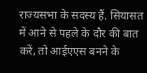राज्यसभा के सदस्य हैं. सियासत में आने से पहले के दौर की बात करें, तो आईएएस बनने के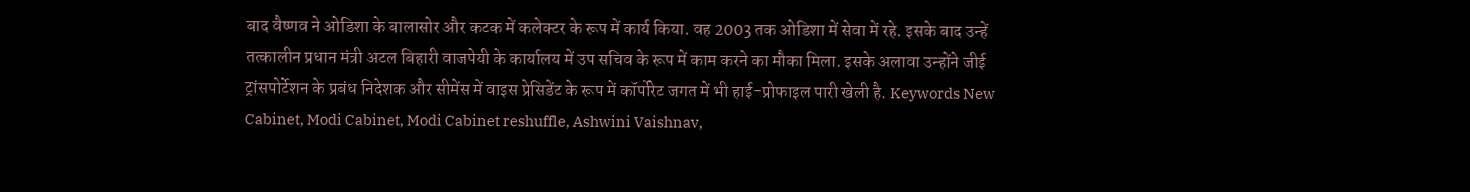बाद वैष्णव ने ओडिशा के बालासोर और कटक में कलेक्टर के रूप में कार्य किया. वह 2003 तक ओडिशा में सेवा में रहे. इसके बाद उन्हें तत्कालीन प्रधान मंत्री अटल बिहारी वाजपेयी के कार्यालय में उप सचिव के रूप में काम करने का मौका मिला. इसके अलावा उन्होंने जीई ट्रांसपोर्टेशन के प्रबंध निदेशक और सीमेंस में वाइस प्रेसिडेंट के रूप में कॉर्पोरेट जगत में भी हाई-प्रोफाइल पारी खेली है. Keywords New Cabinet, Modi Cabinet, Modi Cabinet reshuffle, Ashwini Vaishnav,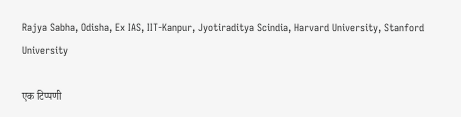Rajya Sabha, Odisha, Ex IAS, IIT-Kanpur, Jyotiraditya Scindia, Harvard University, Stanford University

एक टिप्पणी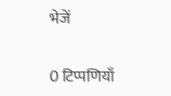भेजें

0 टिप्पणियाँ